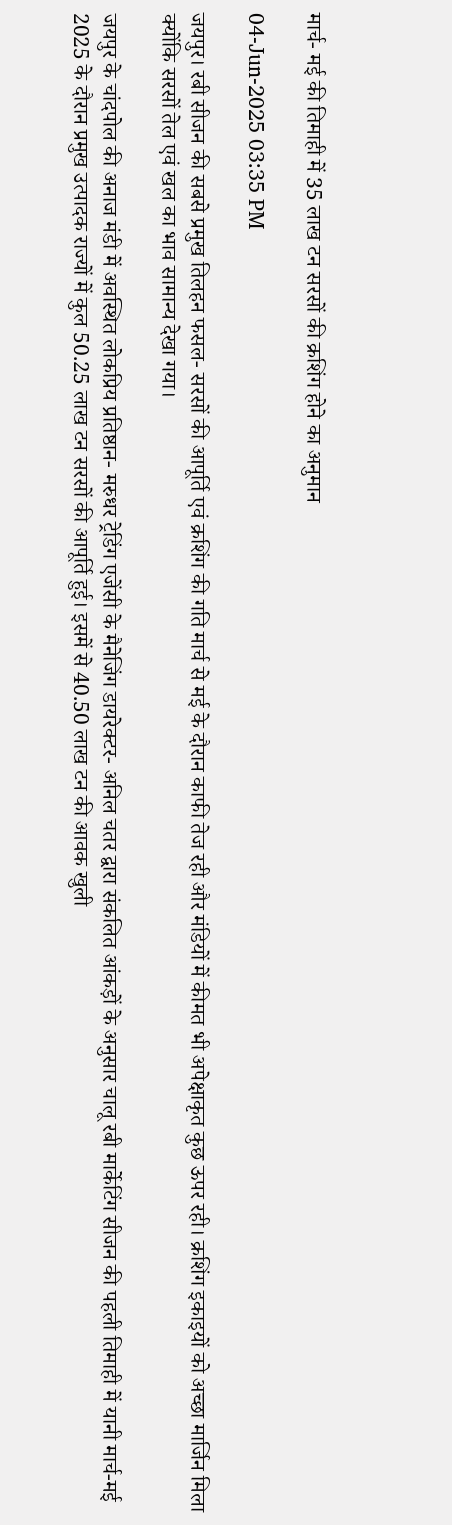मार्च- मई की तिमाही में 35 लाख टन सरसों की क्रशिंग होने का अनुमान

04-Jun-2025 03:35 PM

जयपुर। रबी सीजन की सबसे प्रमुख तिलहन फसल- सरसों की आपूर्ति एवं क्रशिंग की गति मार्च से मई के दौरान काफी तेज रही और मंडियों में कीमत भी अपेक्षाकृत कुछ ऊपर रही। क्रशिंग इकाइयों को अच्छा मार्जिन मिला क्योंकि सरसों तेल एवं खल का भाव सामान्य देखा गया।

जयपुर के चांदपोल की अनाज मंडी में अवस्थित लोकप्रिय प्रतिष्ठान- मरुधर ट्रेडिंग एजेंसी के मैनेजिंग डायरेक्टर- अनिल चतर द्वारा संकलित आंकड़ों के अनुसार चालू रबी मार्केटिंग सीजन की पहली तिमाही में यानी मार्च-मई 2025 के दौरान प्रमुख उत्पादक राज्यों में कुल 50.25 लाख टन सरसों की आपूर्ति हुई। इसमें से 40.50 लाख टन की आवक खुली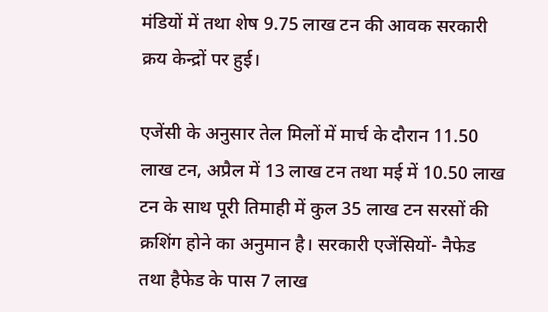मंडियों में तथा शेष 9.75 लाख टन की आवक सरकारी क्रय केन्द्रों पर हुई।

एजेंसी के अनुसार तेल मिलों में मार्च के दौरान 11.50 लाख टन, अप्रैल में 13 लाख टन तथा मई में 10.50 लाख टन के साथ पूरी तिमाही में कुल 35 लाख टन सरसों की क्रशिंग होने का अनुमान है। सरकारी एजेंसियों- नैफेड तथा हैफेड के पास 7 लाख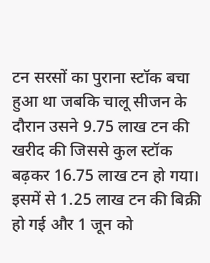टन सरसों का पुराना स्टॉक बचा हुआ था जबकि चालू सीजन के दौरान उसने 9.75 लाख टन की खरीद की जिससे कुल स्टॉक बढ़कर 16.75 लाख टन हो गया। इसमें से 1.25 लाख टन की बिक्री हो गई और 1 जून को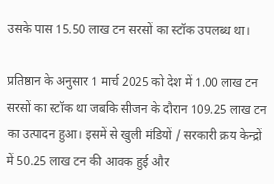उसके पास 15.50 लाख टन सरसों का स्टॉक उपलब्ध था।

प्रतिष्ठान के अनुसार 1 मार्च 2025 को देश में 1.00 लाख टन सरसों का स्टॉक था जबकि सीजन के दौरान 109.25 लाख टन का उत्पादन हुआ। इसमें से खुली मंडियों / सरकारी क्रय केन्द्रों में 50.25 लाख टन की आवक हुई और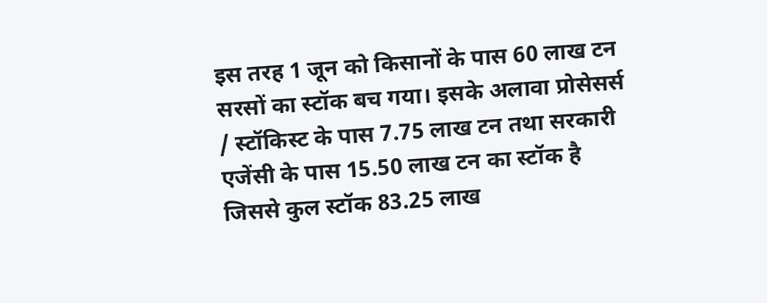इस तरह 1 जून को किसानों के पास 60 लाख टन सरसों का स्टॉक बच गया। इसके अलावा प्रोसेसर्स / स्टॉकिस्ट के पास 7.75 लाख टन तथा सरकारी एजेंसी के पास 15.50 लाख टन का स्टॉक है जिससे कुल स्टॉक 83.25 लाख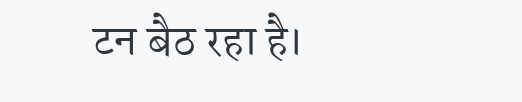टन बैठ रहा है।